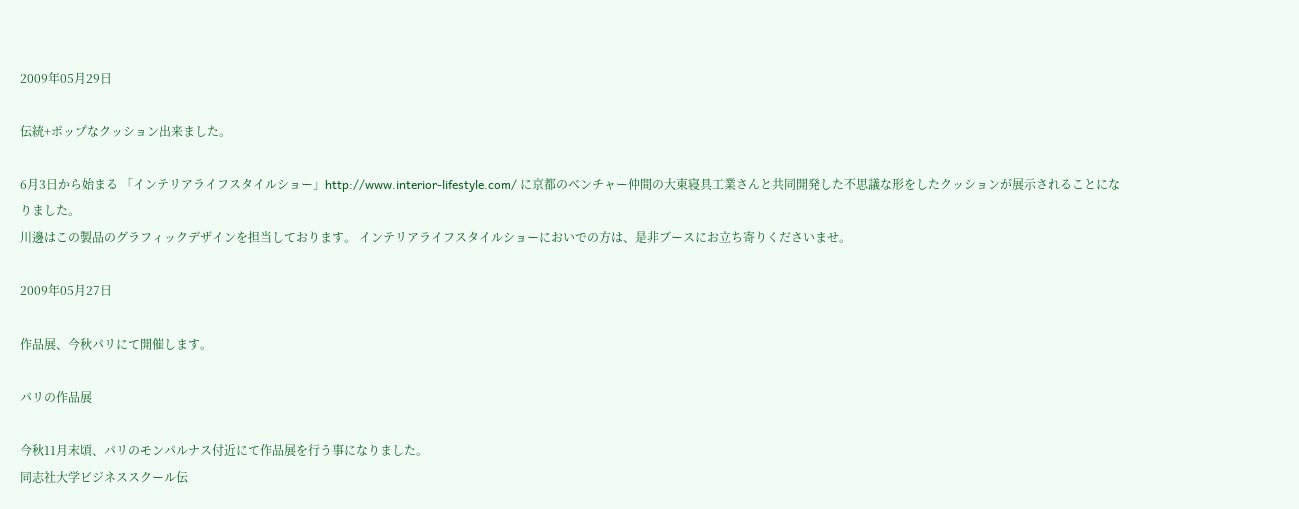2009年05月29日

伝統+ポップなクッション出来ました。

6月3日から始まる 「インテリアライフスタイルショー」http://www.interior-lifestyle.com/ に京都のベンチャー仲間の大東寝具工業さんと共同開発した不思議な形をしたクッションが展示されることになりました。
川邊はこの製品のグラフィックデザインを担当しております。 インテリアライフスタイルショーにおいでの方は、是非ブースにお立ち寄りくださいませ。

2009年05月27日

作品展、今秋パリにて開催します。

パリの作品展

今秋11月末頃、パリのモンパルナス付近にて作品展を行う事になりました。
同志社大学ビジネススクール伝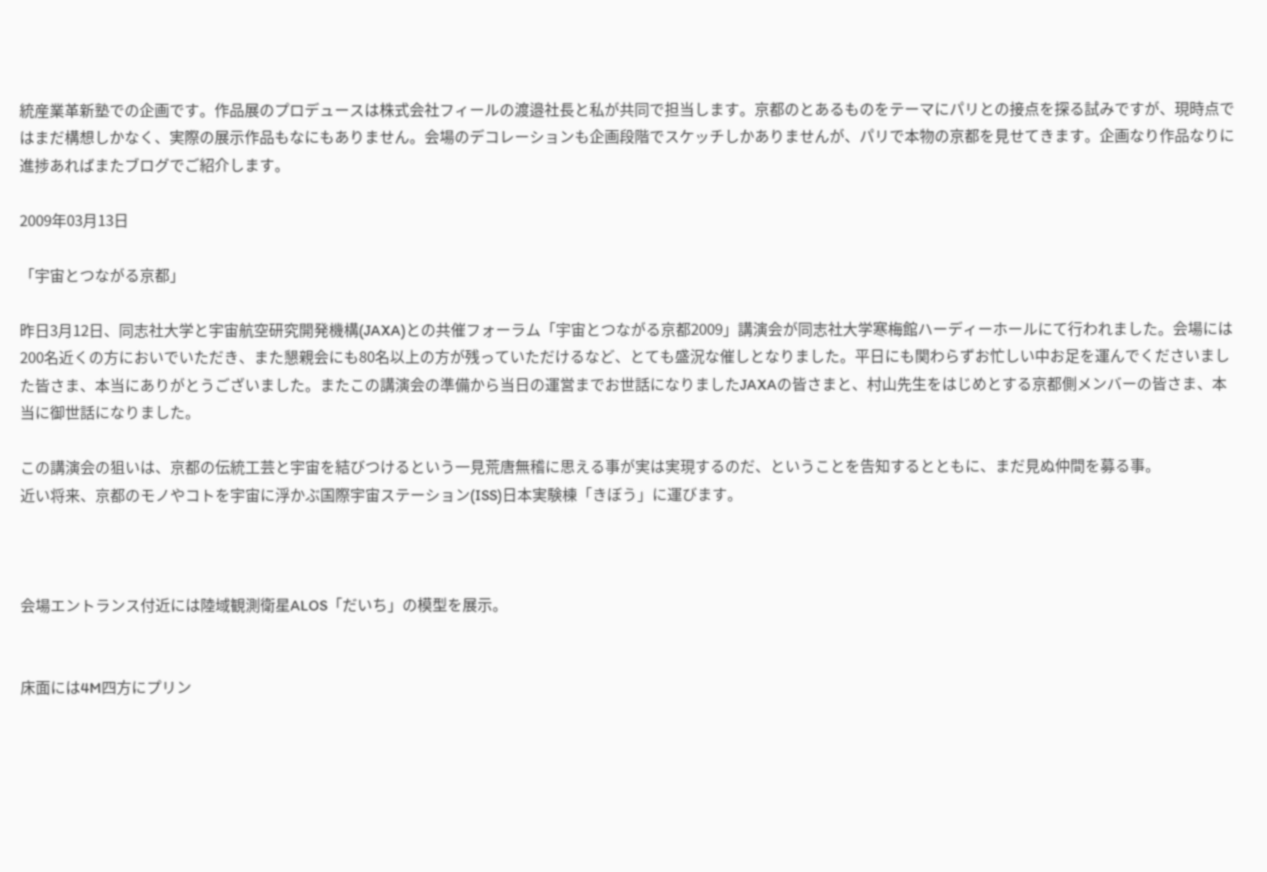統産業革新塾での企画です。作品展のプロデュースは株式会社フィールの渡邉社長と私が共同で担当します。京都のとあるものをテーマにパリとの接点を探る試みですが、現時点ではまだ構想しかなく、実際の展示作品もなにもありません。会場のデコレーションも企画段階でスケッチしかありませんが、パリで本物の京都を見せてきます。企画なり作品なりに進捗あればまたブログでご紹介します。

2009年03月13日

「宇宙とつながる京都」

昨日3月12日、同志社大学と宇宙航空研究開発機構(JAXA)との共催フォーラム「宇宙とつながる京都2009」講演会が同志社大学寒梅館ハーディーホールにて行われました。会場には200名近くの方においでいただき、また懇親会にも80名以上の方が残っていただけるなど、とても盛況な催しとなりました。平日にも関わらずお忙しい中お足を運んでくださいました皆さま、本当にありがとうございました。またこの講演会の準備から当日の運営までお世話になりましたJAXAの皆さまと、村山先生をはじめとする京都側メンバーの皆さま、本当に御世話になりました。

この講演会の狙いは、京都の伝統工芸と宇宙を結びつけるという一見荒唐無稽に思える事が実は実現するのだ、ということを告知するとともに、まだ見ぬ仲間を募る事。
近い将来、京都のモノやコトを宇宙に浮かぶ国際宇宙ステーション(ISS)日本実験棟「きぼう」に運びます。



会場エントランス付近には陸域観測衛星ALOS「だいち」の模型を展示。


床面には4M四方にプリン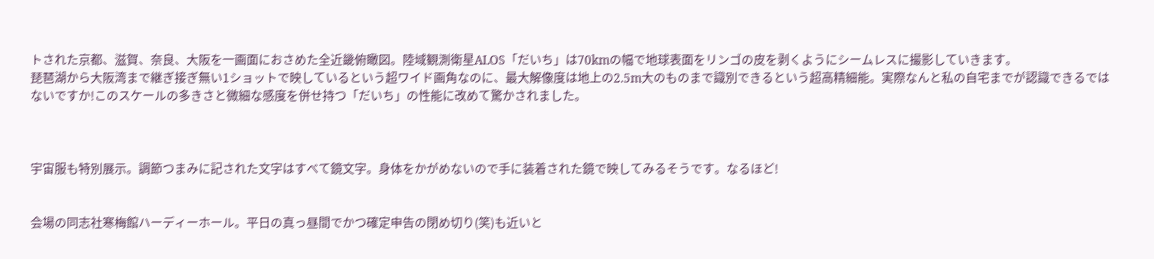トされた京都、滋賀、奈良、大阪を一画面におさめた全近畿俯瞰図。陸域観測衛星ALOS「だいち」は70kmの幅で地球表面をリンゴの皮を剥くようにシームレスに撮影していきます。
琵琶湖から大阪湾まで継ぎ接ぎ無い1ショットで映しているという超ワイド画角なのに、最大解像度は地上の2.5m大のものまで識別できるという超高精細能。実際なんと私の自宅までが認識できるではないですか!このスケールの多きさと微細な感度を併せ持つ「だいち」の性能に改めて驚かされました。



宇宙服も特別展示。調節つまみに記された文字はすべて鏡文字。身体をかがめないので手に装着された鏡で映してみるそうです。なるほど!


会場の同志社寒梅館ハーディーホール。平日の真っ昼間でかつ確定申告の閉め切り(笑)も近いと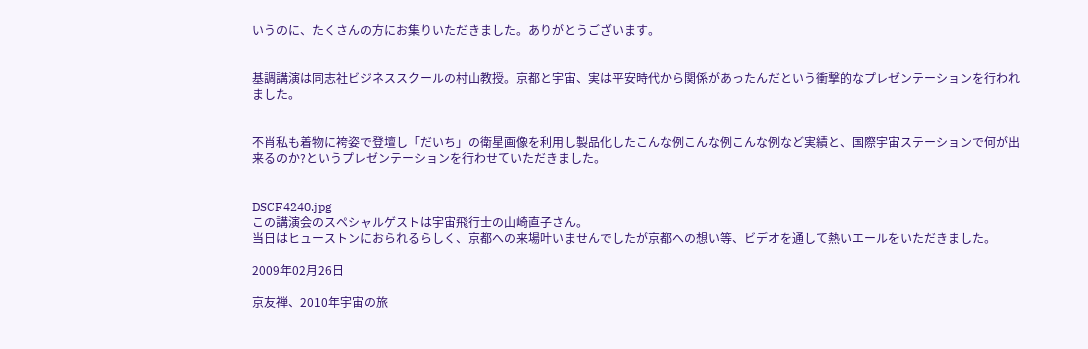いうのに、たくさんの方にお集りいただきました。ありがとうございます。


基調講演は同志社ビジネススクールの村山教授。京都と宇宙、実は平安時代から関係があったんだという衝撃的なプレゼンテーションを行われました。


不肖私も着物に袴姿で登壇し「だいち」の衛星画像を利用し製品化したこんな例こんな例こんな例など実績と、国際宇宙ステーションで何が出来るのか?というプレゼンテーションを行わせていただきました。


DSCF4240.jpg
この講演会のスペシャルゲストは宇宙飛行士の山崎直子さん。
当日はヒューストンにおられるらしく、京都への来場叶いませんでしたが京都への想い等、ビデオを通して熱いエールをいただきました。

2009年02月26日

京友禅、2010年宇宙の旅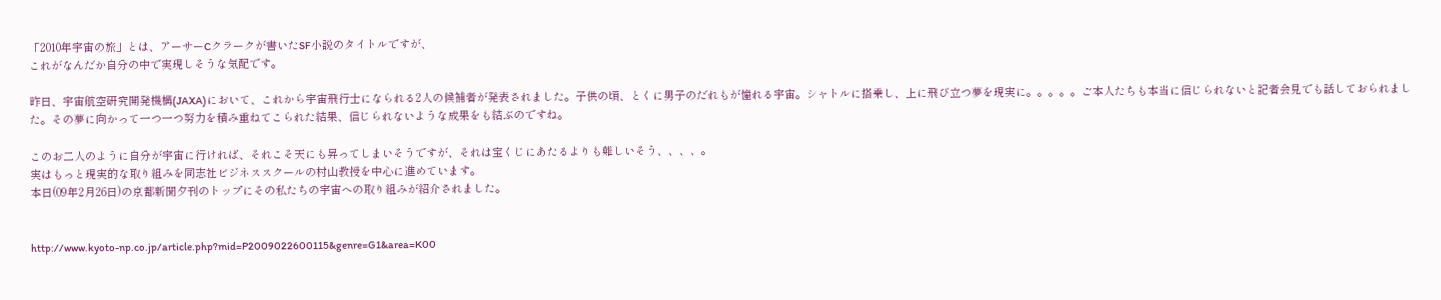「2010年宇宙の旅」とは、アーサーCクラークが書いたSF小説のタイトルですが、
これがなんだか自分の中で実現しそうな気配です。

昨日、宇宙航空研究開発機構(JAXA)において、これから宇宙飛行士になられる2人の候補者が発表されました。子供の頃、とくに男子のだれもが憧れる宇宙。シャトルに搭乗し、上に飛び立つ夢を現実に。。。。。ご本人たちも本当に信じられないと記者会見でも話しておられました。その夢に向かって一つ一つ努力を積み重ねてこられた結果、信じられないような成果をも結ぶのですね。

このお二人のように自分が宇宙に行ければ、それこそ天にも昇ってしまいそうですが、それは宝くじにあたるよりも難しいそう、、、、。
実はもっと現実的な取り組みを同志社ビジネススクールの村山教授を中心に進めています。
本日(09年2月26日)の京都新聞夕刊のトップにその私たちの宇宙への取り組みが紹介されました。


http://www.kyoto-np.co.jp/article.php?mid=P2009022600115&genre=G1&area=K00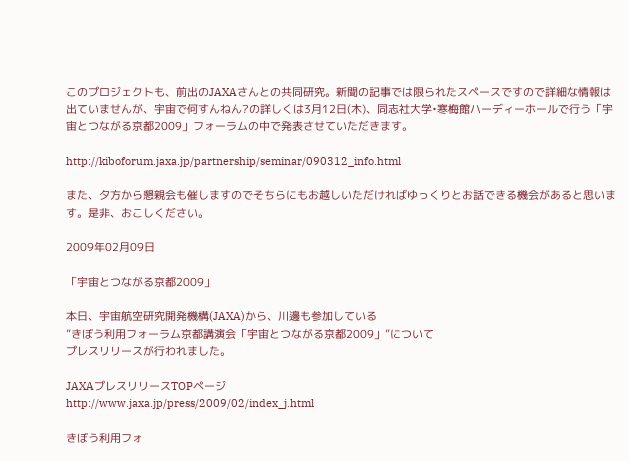このプロジェクトも、前出のJAXAさんとの共同研究。新聞の記事では限られたスペースですので詳細な情報は出ていませんが、宇宙で何すんねん?の詳しくは3月12日(木)、同志社大学•寒梅館ハーディーホールで行う「宇宙とつながる京都2009」フォーラムの中で発表させていただきます。

http://kiboforum.jaxa.jp/partnership/seminar/090312_info.html

また、夕方から懇親会も催しますのでそちらにもお越しいただければゆっくりとお話できる機会があると思います。是非、おこしください。

2009年02月09日

「宇宙とつながる京都2009」

本日、宇宙航空研究開発機構(JAXA)から、川邊も参加している
”きぼう利用フォーラム京都講演会「宇宙とつながる京都2009」”について
プレスリリースが行われました。

JAXAプレスリリースTOPページ
http://www.jaxa.jp/press/2009/02/index_j.html

きぼう利用フォ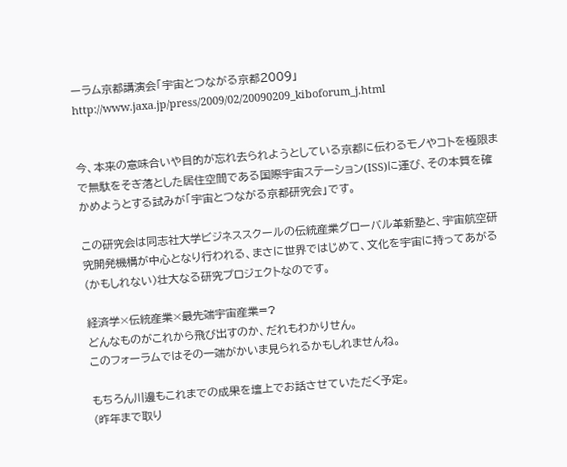ーラム京都講演会「宇宙とつながる京都2009」
http://www.jaxa.jp/press/2009/02/20090209_kiboforum_j.html


今、本来の意味合いや目的が忘れ去られようとしている京都に伝わるモノやコトを極限まで無駄をそぎ落とした居住空間である国際宇宙ステーション(ISS)に運び、その本質を確かめようとする試みが「宇宙とつながる京都研究会」です。

この研究会は同志社大学ビジネススクールの伝統産業グローバル革新塾と、宇宙航空研究開発機構が中心となり行われる、まさに世界ではじめて、文化を宇宙に持ってあがる(かもしれない)壮大なる研究プロジェクトなのです。

経済学×伝統産業×最先端宇宙産業=?
どんなものがこれから飛び出すのか、だれもわかりせん。
このフォーラムではその一端がかいま見られるかもしれませんね。

もちろん川邊もこれまでの成果を壇上でお話させていただく予定。
(昨年まで取り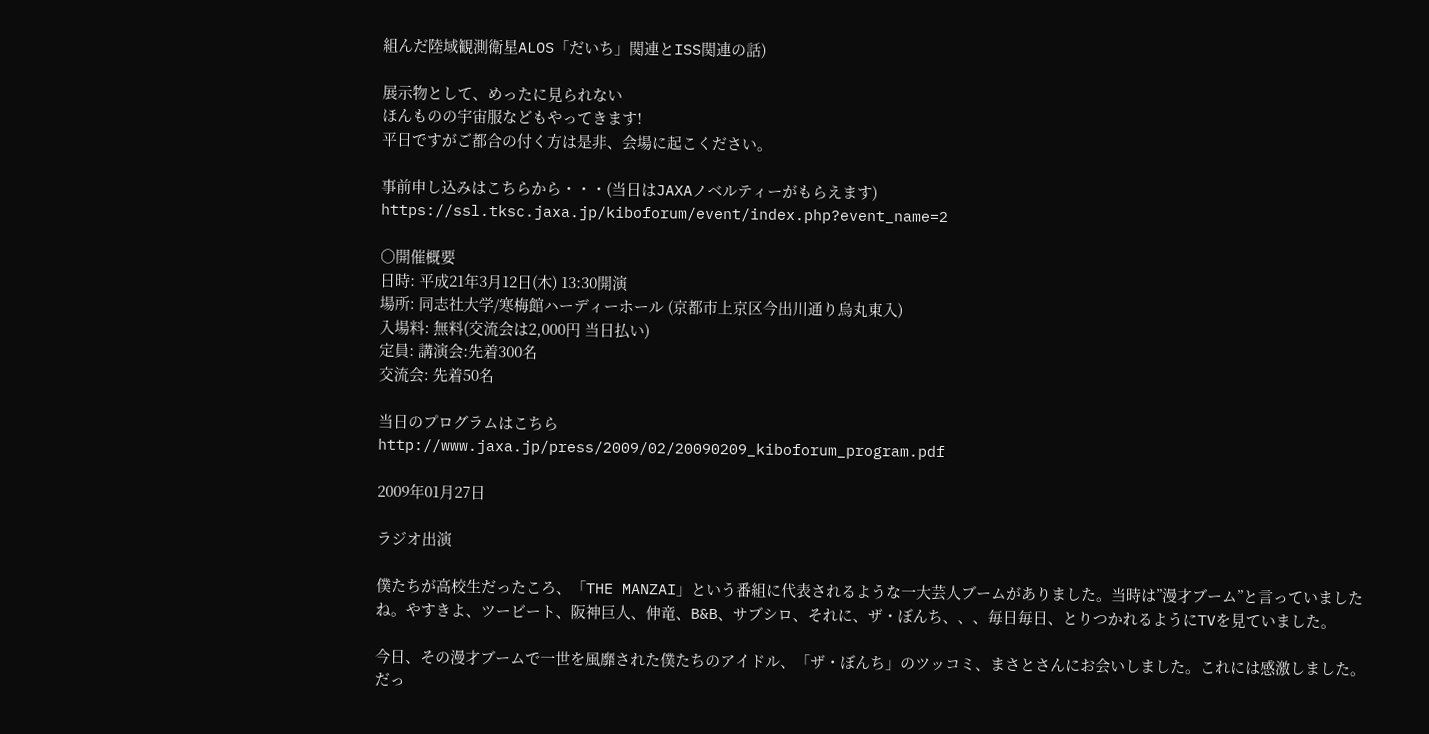組んだ陸域観測衛星ALOS「だいち」関連とISS関連の話)

展示物として、めったに見られない
ほんものの宇宙服などもやってきます!
平日ですがご都合の付く方は是非、会場に起こください。

事前申し込みはこちらから・・・(当日はJAXAノベルティーがもらえます)
https://ssl.tksc.jaxa.jp/kiboforum/event/index.php?event_name=2

○開催概要
日時: 平成21年3月12日(木) 13:30開演
場所: 同志社大学/寒梅館ハーディーホール (京都市上京区今出川通り烏丸東入)
入場料: 無料(交流会は2,000円 当日払い)
定員: 講演会:先着300名
交流会: 先着50名

当日のプログラムはこちら
http://www.jaxa.jp/press/2009/02/20090209_kiboforum_program.pdf

2009年01月27日

ラジオ出演

僕たちが高校生だったころ、「THE MANZAI」という番組に代表されるような一大芸人ブームがありました。当時は”漫才ブーム”と言っていましたね。やすきよ、ツービート、阪神巨人、伸竜、B&B、サブシロ、それに、ザ・ぼんち、、、毎日毎日、とりつかれるようにTVを見ていました。

今日、その漫才ブームで一世を風靡された僕たちのアイドル、「ザ・ぼんち」のツッコミ、まさとさんにお会いしました。これには感激しました。
だっ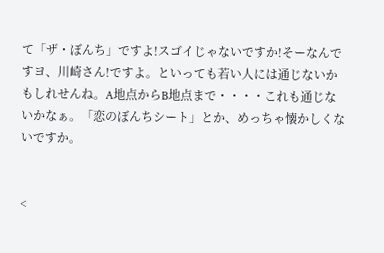て「ザ・ぼんち」ですよ!スゴイじゃないですか!そーなんですヨ、川崎さん!ですよ。といっても若い人には通じないかもしれせんね。A地点からB地点まで・・・・これも通じないかなぁ。「恋のぼんちシート」とか、めっちゃ懐かしくないですか。


<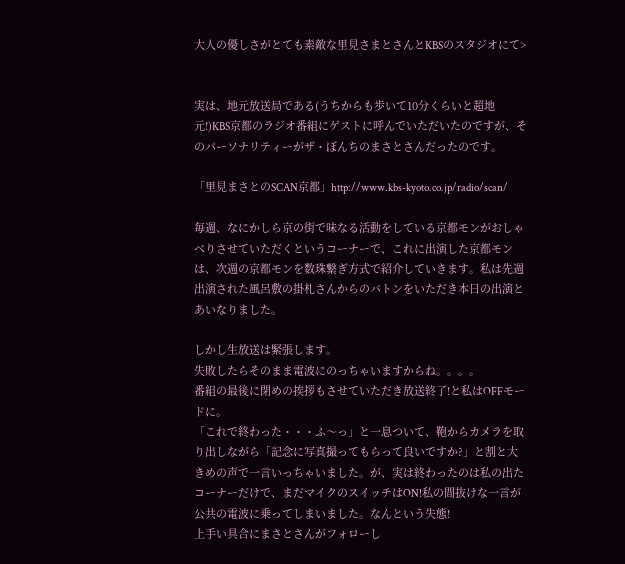大人の優しさがとても素敵な里見さまとさんとKBSのスタジオにて>


実は、地元放送局である(うちからも歩いて10分くらいと超地元!)KBS京都のラジオ番組にゲストに呼んでいただいたのですが、そのパーソナリティーがザ・ぼんちのまさとさんだったのです。

「里見まさとのSCAN京都」http://www.kbs-kyoto.co.jp/radio/scan/

毎週、なにかしら京の街で味なる活動をしている京都モンがおしゃべりさせていただくというコーナーで、これに出演した京都モンは、次週の京都モンを数珠繋ぎ方式で紹介していきます。私は先週出演された風呂敷の掛札さんからのバトンをいただき本日の出演とあいなりました。

しかし生放送は緊張します。
失敗したらそのまま電波にのっちゃいますからね。。。。
番組の最後に閉めの挨拶もさせていただき放送終了!と私はOFFモードに。
「これで終わった・・・ふ〜っ」と一息ついて、鞄からカメラを取り出しながら「記念に写真撮ってもらって良いですか?」と割と大きめの声で一言いっちゃいました。が、実は終わったのは私の出たコーナーだけで、まだマイクのスイッチはON!私の間抜けな一言が公共の電波に乗ってしまいました。なんという失態!
上手い具合にまさとさんがフォローし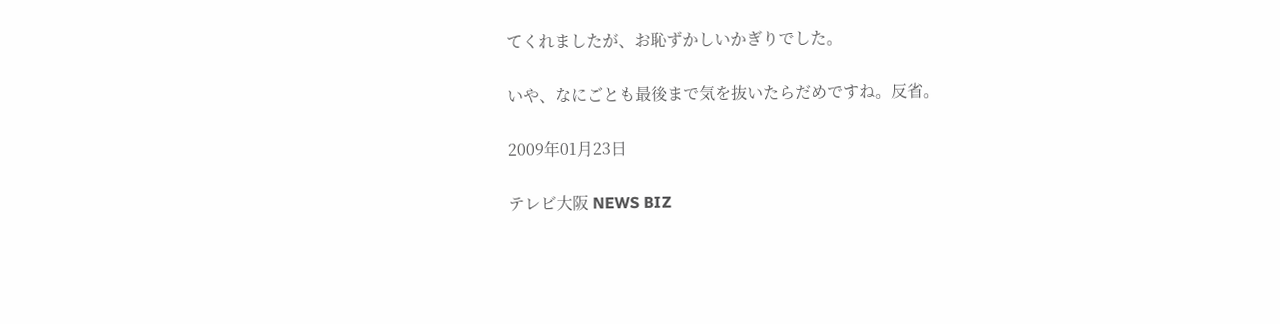てくれましたが、お恥ずかしいかぎりでした。

いや、なにごとも最後まで気を抜いたらだめですね。反省。

2009年01月23日

テレビ大阪 NEWS BIZ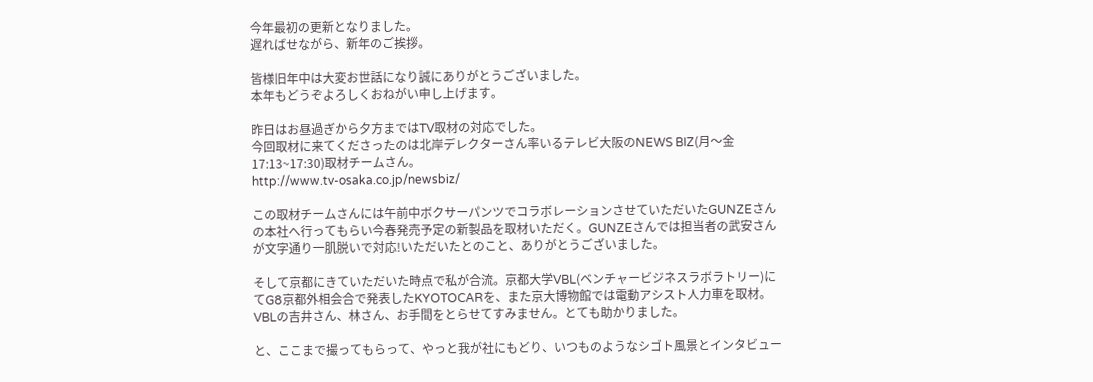今年最初の更新となりました。
遅ればせながら、新年のご挨拶。

皆様旧年中は大変お世話になり誠にありがとうございました。
本年もどうぞよろしくおねがい申し上げます。

昨日はお昼過ぎから夕方まではTV取材の対応でした。
今回取材に来てくださったのは北岸デレクターさん率いるテレビ大阪のNEWS BIZ(月〜金17:13~17:30)取材チームさん。
http://www.tv-osaka.co.jp/newsbiz/

この取材チームさんには午前中ボクサーパンツでコラボレーションさせていただいたGUNZEさんの本社へ行ってもらい今春発売予定の新製品を取材いただく。GUNZEさんでは担当者の武安さんが文字通り一肌脱いで対応!いただいたとのこと、ありがとうございました。

そして京都にきていただいた時点で私が合流。京都大学VBL(ベンチャービジネスラボラトリー)にてG8京都外相会合で発表したKYOTOCARを、また京大博物館では電動アシスト人力車を取材。VBLの吉井さん、林さん、お手間をとらせてすみません。とても助かりました。

と、ここまで撮ってもらって、やっと我が社にもどり、いつものようなシゴト風景とインタビュー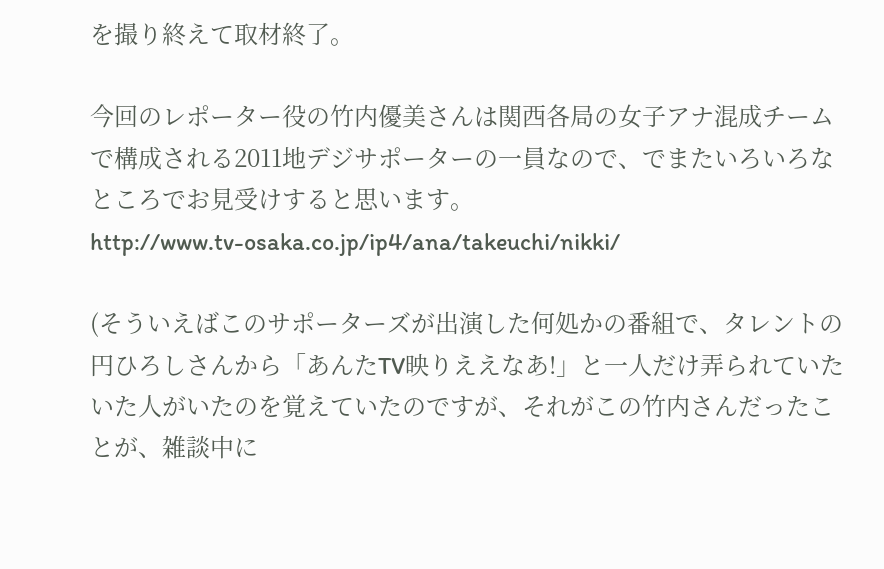を撮り終えて取材終了。

今回のレポーター役の竹内優美さんは関西各局の女子アナ混成チームで構成される2011地デジサポーターの一員なので、でまたいろいろなところでお見受けすると思います。
http://www.tv-osaka.co.jp/ip4/ana/takeuchi/nikki/

(そういえばこのサポーターズが出演した何処かの番組で、タレントの円ひろしさんから「あんたTV映りええなあ!」と一人だけ弄られていたいた人がいたのを覚えていたのですが、それがこの竹内さんだったことが、雑談中に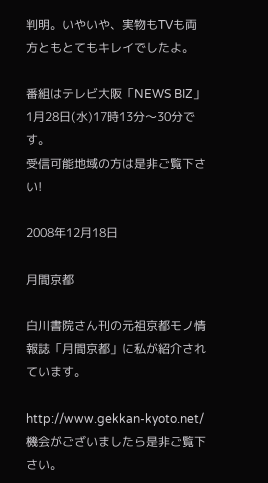判明。いやいや、実物もTVも両方ともとてもキレイでしたよ。

番組はテレビ大阪「NEWS BIZ」1月28日(水)17時13分〜30分です。
受信可能地域の方は是非ご覧下さい!

2008年12月18日

月間京都

白川書院さん刊の元祖京都モノ情報誌「月間京都」に私が紹介されています。

http://www.gekkan-kyoto.net/
機会がございましたら是非ご覧下さい。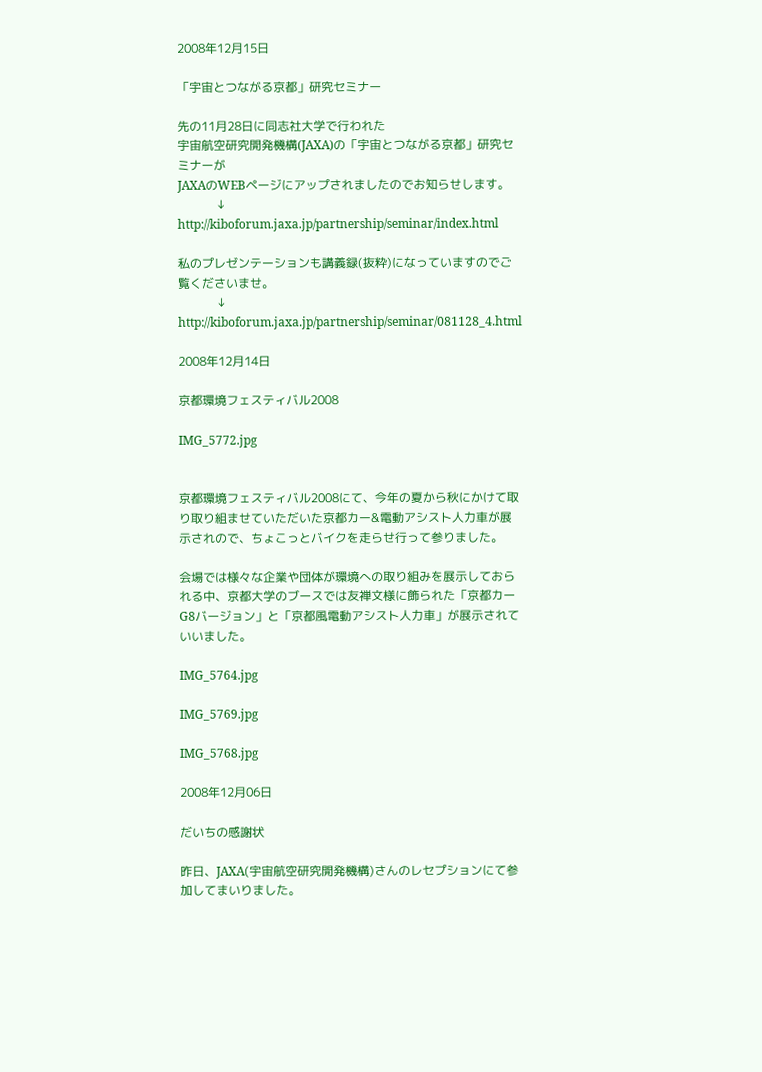2008年12月15日

「宇宙とつながる京都」研究セミナー

先の11月28日に同志社大学で行われた
宇宙航空研究開発機構(JAXA)の「宇宙とつながる京都」研究セミナーが
JAXAのWEBページにアップされましたのでお知らせします。
             ↓
http://kiboforum.jaxa.jp/partnership/seminar/index.html

私のプレゼンテーションも講義録(抜粋)になっていますのでご覧くださいませ。
             ↓
http://kiboforum.jaxa.jp/partnership/seminar/081128_4.html

2008年12月14日

京都環境フェスティバル2008

IMG_5772.jpg


京都環境フェスティバル2008にて、今年の夏から秋にかけて取り取り組ませていただいた京都カー&電動アシスト人力車が展示されので、ちょこっとバイクを走らせ行って参りました。

会場では様々な企業や団体が環境への取り組みを展示しておられる中、京都大学のブースでは友禅文様に飾られた「京都カーG8バージョン」と「京都風電動アシスト人力車」が展示されていいました。

IMG_5764.jpg

IMG_5769.jpg

IMG_5768.jpg

2008年12月06日

だいちの感謝状

昨日、JAXA(宇宙航空研究開発機構)さんのレセプションにて参加してまいりました。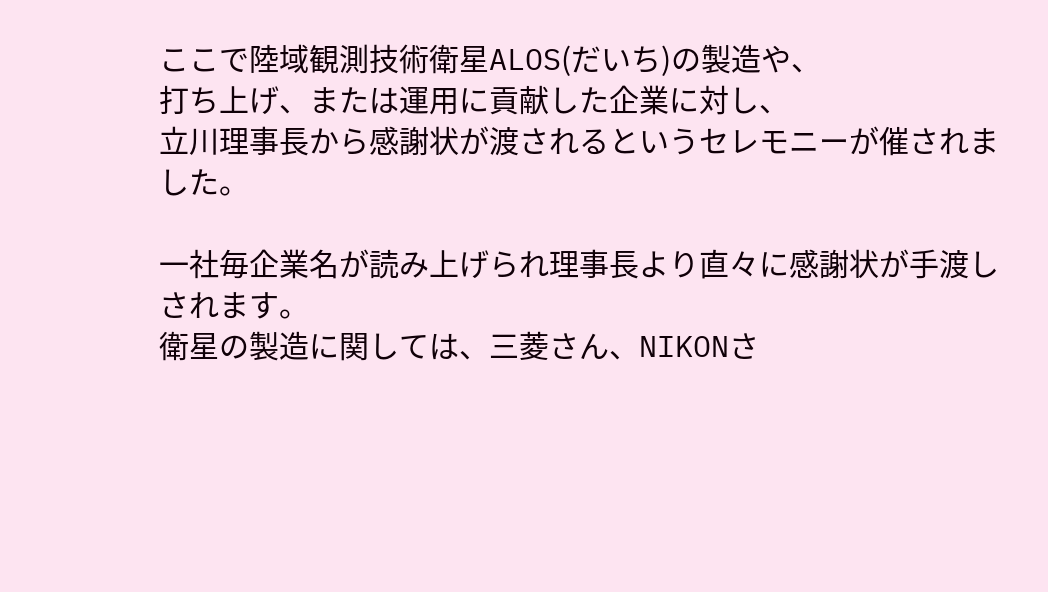ここで陸域観測技術衛星ALOS(だいち)の製造や、
打ち上げ、または運用に貢献した企業に対し、
立川理事長から感謝状が渡されるというセレモニーが催されました。

一社毎企業名が読み上げられ理事長より直々に感謝状が手渡しされます。
衛星の製造に関しては、三菱さん、NIKONさ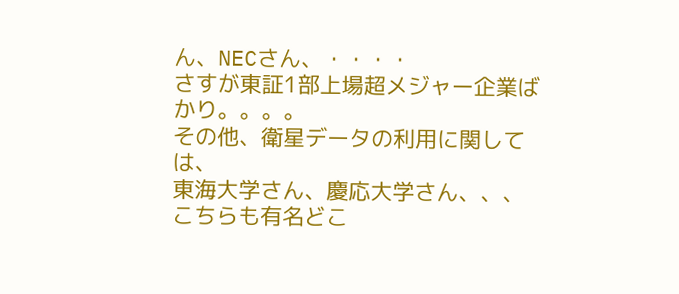ん、NECさん、・・・・
さすが東証1部上場超メジャー企業ばかり。。。。
その他、衛星データの利用に関しては、
東海大学さん、慶応大学さん、、、こちらも有名どこ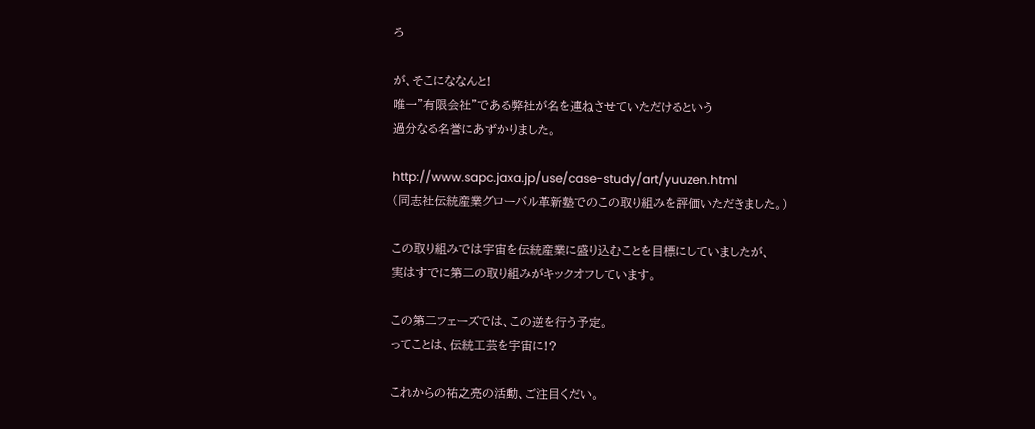ろ

が、そこにななんと!
唯一”有限会社”である弊社が名を連ねさせていただけるという
過分なる名誉にあずかりました。

http://www.sapc.jaxa.jp/use/case-study/art/yuuzen.html
(同志社伝統産業グローバル革新塾でのこの取り組みを評価いただきました。)

この取り組みでは宇宙を伝統産業に盛り込むことを目標にしていましたが、
実はすでに第二の取り組みがキックオフしています。

この第二フェーズでは、この逆を行う予定。
ってことは、伝統工芸を宇宙に!?

これからの祐之亮の活動、ご注目くだい。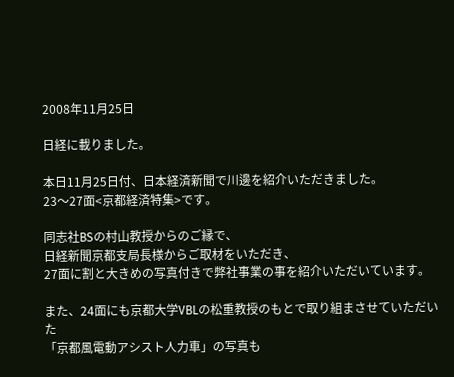2008年11月25日

日経に載りました。

本日11月25日付、日本経済新聞で川邊を紹介いただきました。
23〜27面<京都経済特集>です。

同志社BSの村山教授からのご縁で、
日経新聞京都支局長様からご取材をいただき、
27面に割と大きめの写真付きで弊社事業の事を紹介いただいています。

また、24面にも京都大学VBLの松重教授のもとで取り組まさせていただいた
「京都風電動アシスト人力車」の写真も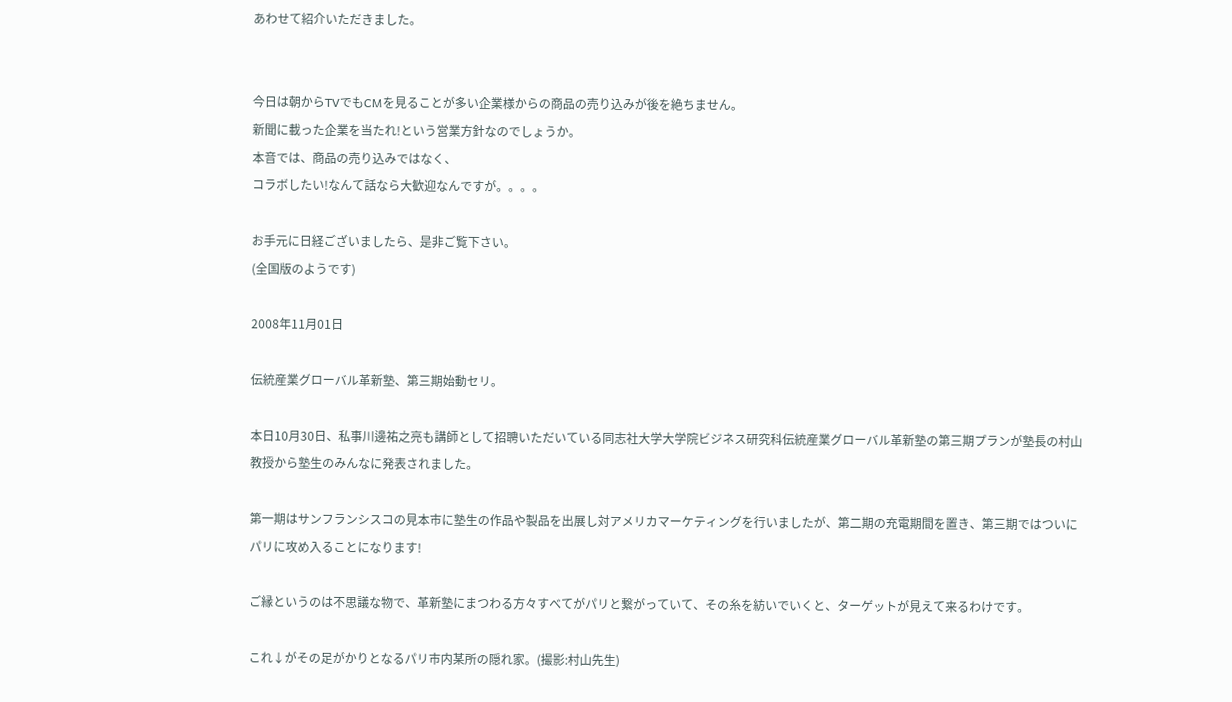あわせて紹介いただきました。


今日は朝からTVでもCMを見ることが多い企業様からの商品の売り込みが後を絶ちません。
新聞に載った企業を当たれ!という営業方針なのでしょうか。
本音では、商品の売り込みではなく、
コラボしたい!なんて話なら大歓迎なんですが。。。。

お手元に日経ございましたら、是非ご覧下さい。
(全国版のようです)

2008年11月01日

伝統産業グローバル革新塾、第三期始動セリ。

本日10月30日、私事川邊祐之亮も講師として招聘いただいている同志社大学大学院ビジネス研究科伝統産業グローバル革新塾の第三期プランが塾長の村山教授から塾生のみんなに発表されました。

第一期はサンフランシスコの見本市に塾生の作品や製品を出展し対アメリカマーケティングを行いましたが、第二期の充電期間を置き、第三期ではついにパリに攻め入ることになります!

ご縁というのは不思議な物で、革新塾にまつわる方々すべてがパリと繋がっていて、その糸を紡いでいくと、ターゲットが見えて来るわけです。

これ↓がその足がかりとなるパリ市内某所の隠れ家。(撮影:村山先生)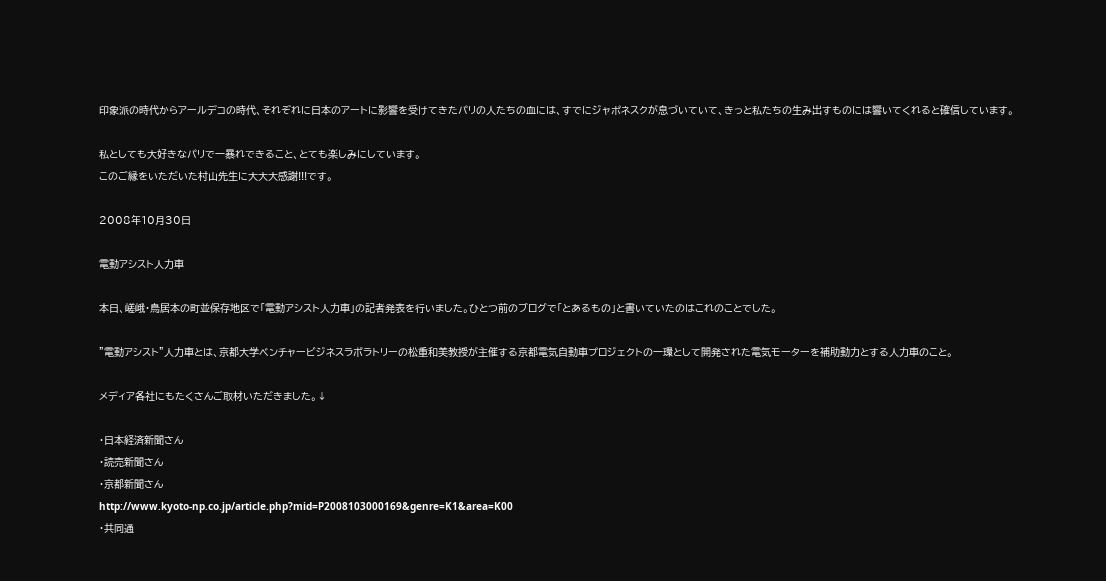印象派の時代からアールデコの時代、それぞれに日本のアートに影響を受けてきたパリの人たちの血には、すでにジャポネスクが息づいていて、きっと私たちの生み出すものには響いてくれると確信しています。

私としても大好きなパリで一暴れできること、とても楽しみにしています。
このご縁をいただいた村山先生に大大大感謝!!!です。

2008年10月30日

電動アシスト人力車

本日、嵯峨・鳥居本の町並保存地区で「電動アシスト人力車」の記者発表を行いました。ひとつ前のブログで「とあるもの」と書いていたのはこれのことでした。

”電動アシスト”人力車とは、京都大学ベンチャービジネスラボラトリーの松重和美教授が主催する京都電気自動車プロジェクトの一環として開発された電気モーターを補助動力とする人力車のこと。

メディア各社にもたくさんご取材いただきました。↓

・日本経済新聞さん
・読売新聞さん
・京都新聞さん
http://www.kyoto-np.co.jp/article.php?mid=P2008103000169&genre=K1&area=K00
・共同通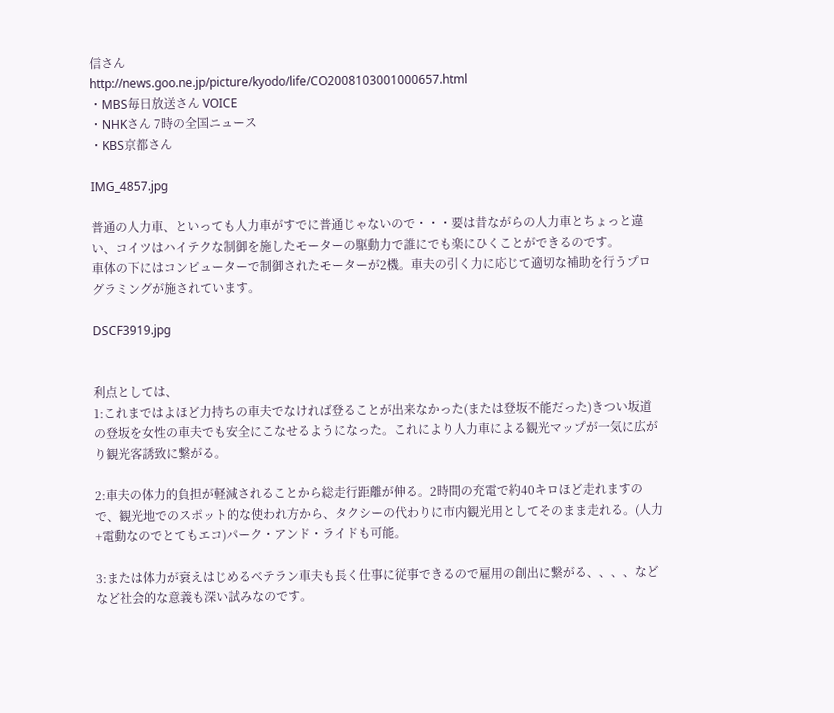信さん
http://news.goo.ne.jp/picture/kyodo/life/CO2008103001000657.html
・MBS毎日放送さん VOICE
・NHKさん 7時の全国ニュース
・KBS京都さん

IMG_4857.jpg

普通の人力車、といっても人力車がすでに普通じゃないので・・・要は昔ながらの人力車とちょっと違い、コイツはハイテクな制御を施したモーターの駆動力で誰にでも楽にひくことができるのです。
車体の下にはコンピューターで制御されたモーターが2機。車夫の引く力に応じて適切な補助を行うプログラミングが施されています。

DSCF3919.jpg


利点としては、
1:これまではよほど力持ちの車夫でなければ登ることが出来なかった(または登坂不能だった)きつい坂道の登坂を女性の車夫でも安全にこなせるようになった。これにより人力車による観光マップが一気に広がり観光客誘致に繋がる。

2:車夫の体力的負担が軽減されることから総走行距離が伸る。2時間の充電で約40キロほど走れますので、観光地でのスポット的な使われ方から、タクシーの代わりに市内観光用としてそのまま走れる。(人力+電動なのでとてもエコ)パーク・アンド・ライドも可能。

3:または体力が衰えはじめるベテラン車夫も長く仕事に従事できるので雇用の創出に繋がる、、、、などなど社会的な意義も深い試みなのです。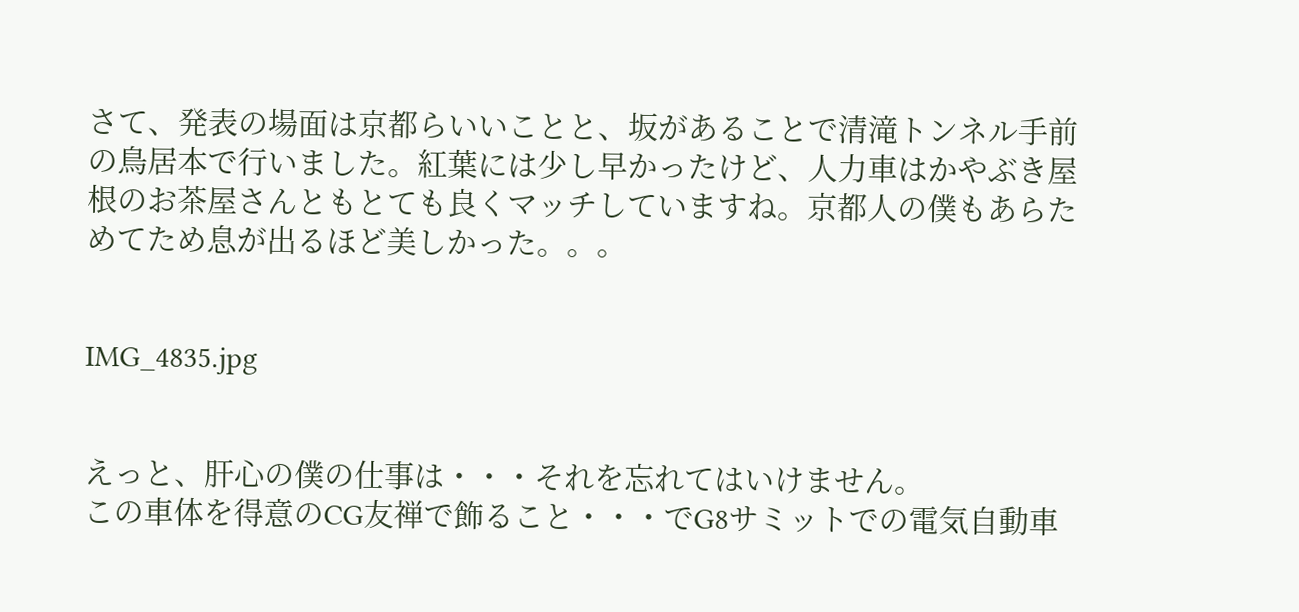さて、発表の場面は京都らいいことと、坂があることで清滝トンネル手前の鳥居本で行いました。紅葉には少し早かったけど、人力車はかやぶき屋根のお茶屋さんともとても良くマッチしていますね。京都人の僕もあらためてため息が出るほど美しかった。。。


IMG_4835.jpg


えっと、肝心の僕の仕事は・・・それを忘れてはいけません。
この車体を得意のCG友禅で飾ること・・・でG8サミットでの電気自動車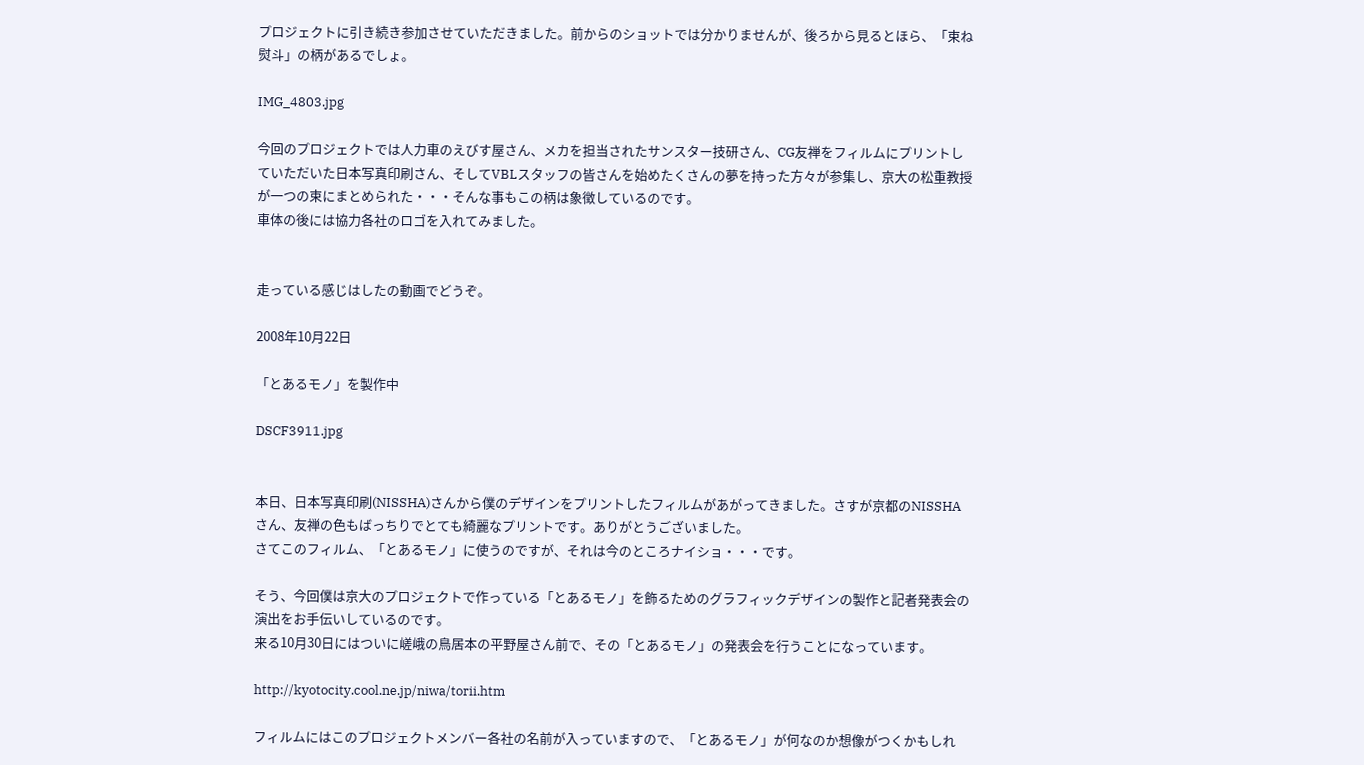プロジェクトに引き続き参加させていただきました。前からのショットでは分かりませんが、後ろから見るとほら、「束ね熨斗」の柄があるでしょ。

IMG_4803.jpg

今回のプロジェクトでは人力車のえびす屋さん、メカを担当されたサンスター技研さん、CG友禅をフィルムにプリントしていただいた日本写真印刷さん、そしてVBLスタッフの皆さんを始めたくさんの夢を持った方々が参集し、京大の松重教授が一つの束にまとめられた・・・そんな事もこの柄は象徴しているのです。
車体の後には協力各社のロゴを入れてみました。


走っている感じはしたの動画でどうぞ。

2008年10月22日

「とあるモノ」を製作中

DSCF3911.jpg


本日、日本写真印刷(NISSHA)さんから僕のデザインをプリントしたフィルムがあがってきました。さすが京都のNISSHAさん、友禅の色もばっちりでとても綺麗なプリントです。ありがとうございました。
さてこのフィルム、「とあるモノ」に使うのですが、それは今のところナイショ・・・です。

そう、今回僕は京大のプロジェクトで作っている「とあるモノ」を飾るためのグラフィックデザインの製作と記者発表会の演出をお手伝いしているのです。
来る10月30日にはついに嵯峨の鳥居本の平野屋さん前で、その「とあるモノ」の発表会を行うことになっています。

http://kyotocity.cool.ne.jp/niwa/torii.htm

フィルムにはこのプロジェクトメンバー各社の名前が入っていますので、「とあるモノ」が何なのか想像がつくかもしれ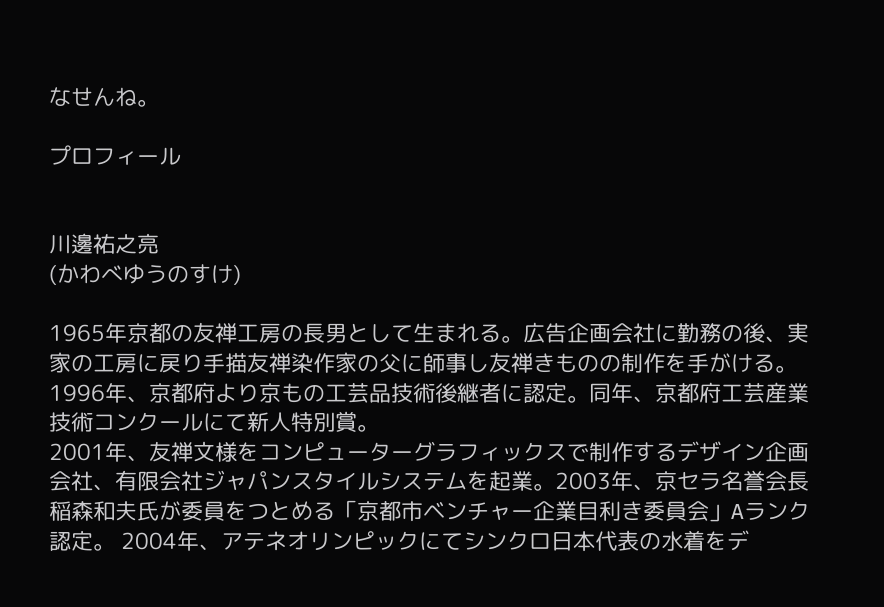なせんね。

プロフィール


川邊祐之亮
(かわべゆうのすけ)

1965年京都の友禅工房の長男として生まれる。広告企画会社に勤務の後、実家の工房に戻り手描友禅染作家の父に師事し友禅きものの制作を手がける。1996年、京都府より京もの工芸品技術後継者に認定。同年、京都府工芸産業技術コンクールにて新人特別賞。
2001年、友禅文様をコンピューターグラフィックスで制作するデザイン企画会社、有限会社ジャパンスタイルシステムを起業。2003年、京セラ名誉会長稲森和夫氏が委員をつとめる「京都市ベンチャー企業目利き委員会」Aランク認定。 2004年、アテネオリンピックにてシンクロ日本代表の水着をデ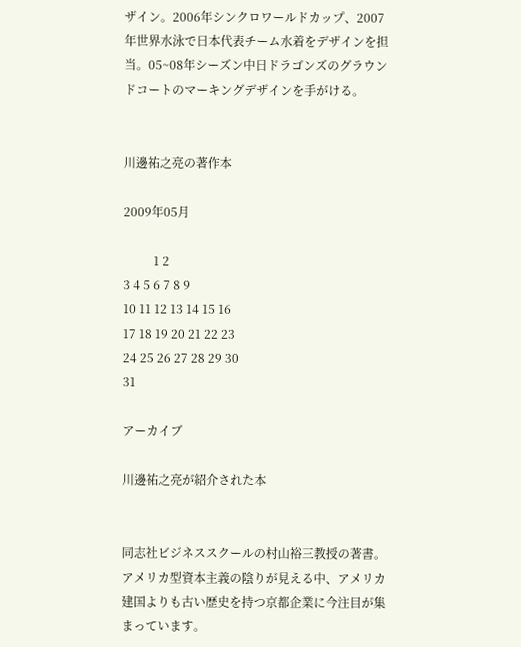ザイン。2006年シンクロワールドカップ、2007年世界水泳で日本代表チーム水着をデザインを担当。05~08年シーズン中日ドラゴンズのグラウンドコートのマーキングデザインを手がける。


川邊祐之亮の著作本

2009年05月

          1 2
3 4 5 6 7 8 9
10 11 12 13 14 15 16
17 18 19 20 21 22 23
24 25 26 27 28 29 30
31

アーカイブ

川邊祐之亮が紹介された本


同志社ビジネススクールの村山裕三教授の著書。アメリカ型資本主義の陰りが見える中、アメリカ建国よりも古い歴史を持つ京都企業に今注目が集まっています。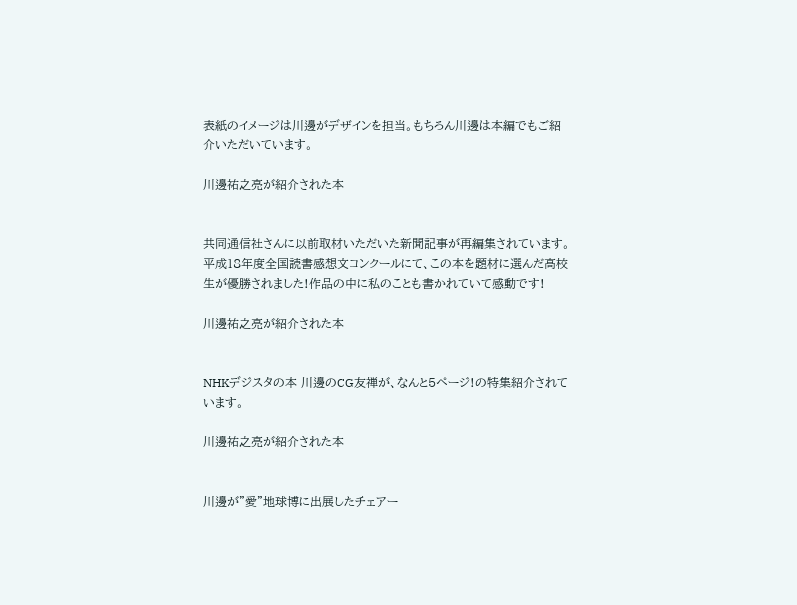表紙のイメージは川邊がデザインを担当。もちろん川邊は本編でもご紹介いただいています。

川邊祐之亮が紹介された本


共同通信社さんに以前取材いただいた新聞記事が再編集されています。平成18年度全国読書感想文コンクールにて、この本を題材に選んだ高校生が優勝されました!作品の中に私のことも書かれていて感動です!

川邊祐之亮が紹介された本


NHKデジスタの本 川邊のCG友禅が、なんと5ページ!の特集紹介されています。

川邊祐之亮が紹介された本


川邊が”愛”地球博に出展したチェアー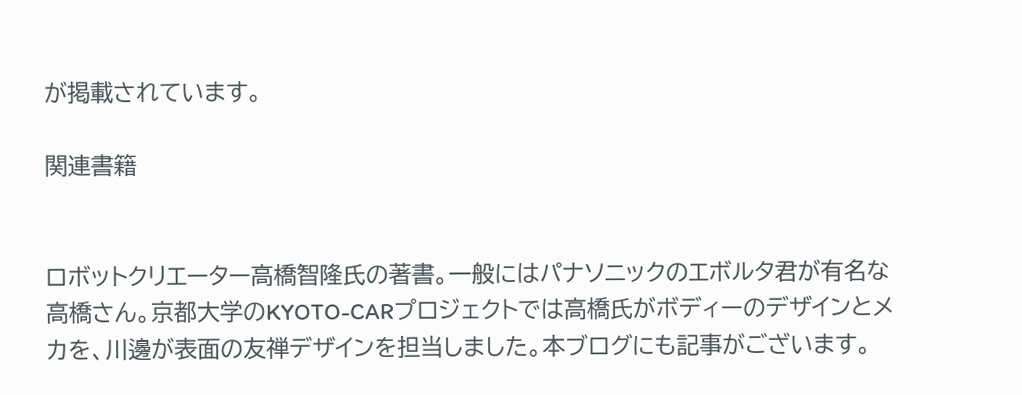が掲載されています。

関連書籍


ロボットクリエーター高橋智隆氏の著書。一般にはパナソニックのエボルタ君が有名な高橋さん。京都大学のKYOTO-CARプロジェクトでは高橋氏がボディーのデザインとメカを、川邊が表面の友禅デザインを担当しました。本ブログにも記事がございます。